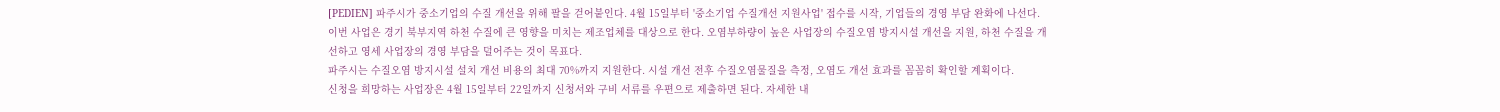[PEDIEN] 파주시가 중소기업의 수질 개선을 위해 팔을 걷어붙인다. 4월 15일부터 '중소기업 수질개선 지원사업' 접수를 시작, 기업들의 경영 부담 완화에 나선다.
이번 사업은 경기 북부지역 하천 수질에 큰 영향을 미치는 제조업체를 대상으로 한다. 오염부하량이 높은 사업장의 수질오염 방지시설 개선을 지원, 하천 수질을 개선하고 영세 사업장의 경영 부담을 덜어주는 것이 목표다.
파주시는 수질오염 방지시설 설치 개선 비용의 최대 70%까지 지원한다. 시설 개선 전후 수질오염물질을 측정, 오염도 개선 효과를 꼼꼼히 확인할 계획이다.
신청을 희망하는 사업장은 4월 15일부터 22일까지 신청서와 구비 서류를 우편으로 제출하면 된다. 자세한 내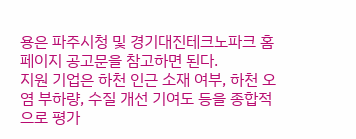용은 파주시청 및 경기대진테크노파크 홈페이지 공고문을 참고하면 된다.
지원 기업은 하천 인근 소재 여부, 하천 오염 부하량, 수질 개선 기여도 등을 종합적으로 평가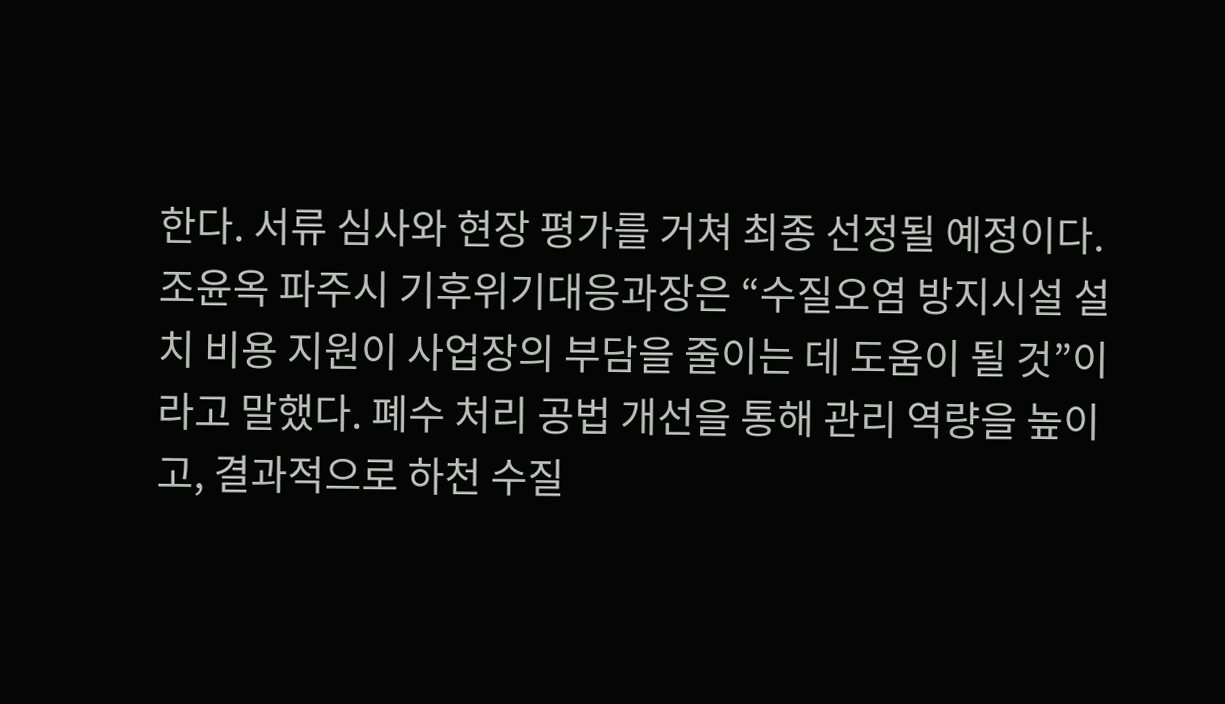한다. 서류 심사와 현장 평가를 거쳐 최종 선정될 예정이다.
조윤옥 파주시 기후위기대응과장은 “수질오염 방지시설 설치 비용 지원이 사업장의 부담을 줄이는 데 도움이 될 것”이라고 말했다. 폐수 처리 공법 개선을 통해 관리 역량을 높이고, 결과적으로 하천 수질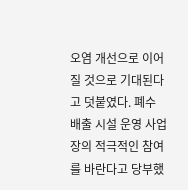오염 개선으로 이어질 것으로 기대된다고 덧붙였다. 폐수 배출 시설 운영 사업장의 적극적인 참여를 바란다고 당부했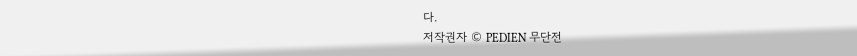다.
저작권자 © PEDIEN 무단전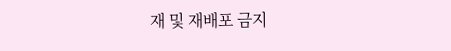재 및 재배포 금지